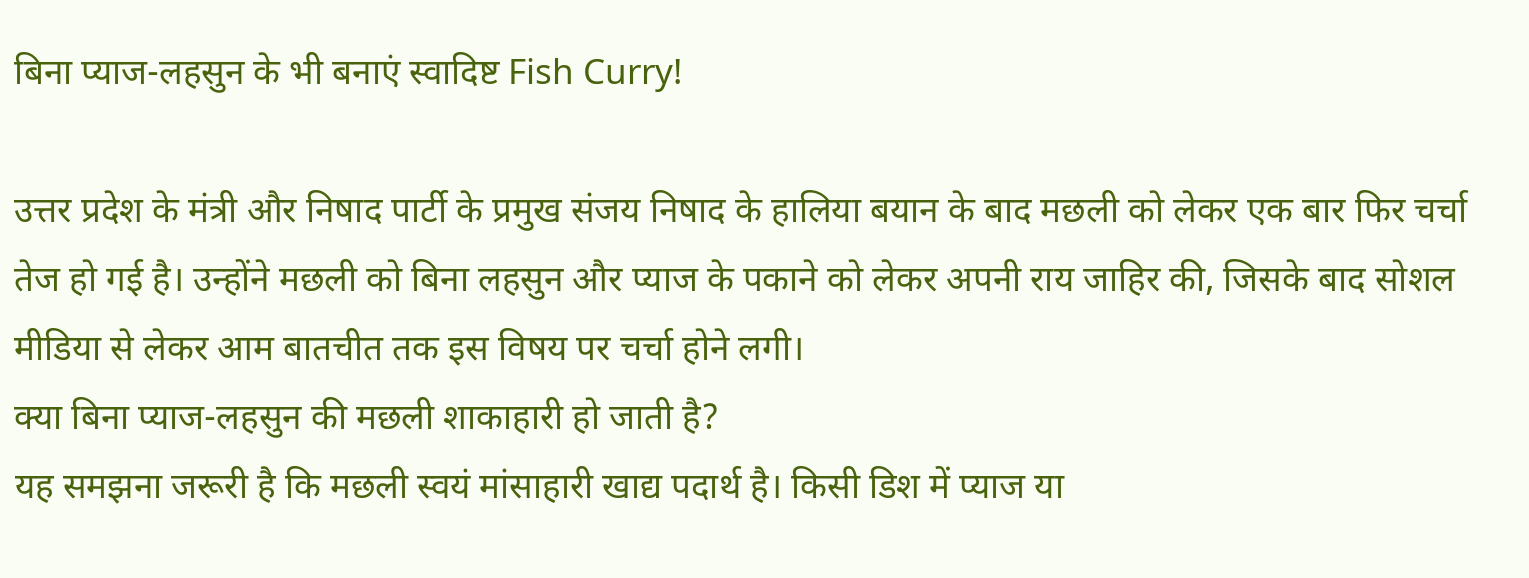बिना प्याज-लहसुन के भी बनाएं स्वादिष्ट Fish Curry!

उत्तर प्रदेश के मंत्री और निषाद पार्टी के प्रमुख संजय निषाद के हालिया बयान के बाद मछली को लेकर एक बार फिर चर्चा तेज हो गई है। उन्होंने मछली को बिना लहसुन और प्याज के पकाने को लेकर अपनी राय जाहिर की, जिसके बाद सोशल मीडिया से लेकर आम बातचीत तक इस विषय पर चर्चा होने लगी।
क्या बिना प्याज-लहसुन की मछली शाकाहारी हो जाती है?
यह समझना जरूरी है कि मछली स्वयं मांसाहारी खाद्य पदार्थ है। किसी डिश में प्याज या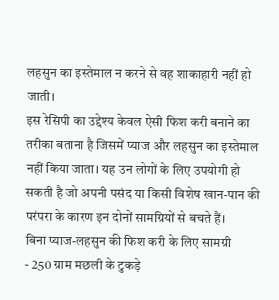लहसुन का इस्तेमाल न करने से वह शाकाहारी नहीं हो जाती।
इस रेसिपी का उद्देश्य केवल ऐसी फिश करी बनाने का तरीका बताना है जिसमें प्याज और लहसुन का इस्तेमाल नहीं किया जाता। यह उन लोगों के लिए उपयोगी हो सकती है जो अपनी पसंद या किसी विशेष खान-पान की परंपरा के कारण इन दोनों सामग्रियों से बचते हैं।
बिना प्याज-लहसुन की फिश करी के लिए सामग्री
- 250 ग्राम मछली के टुकड़े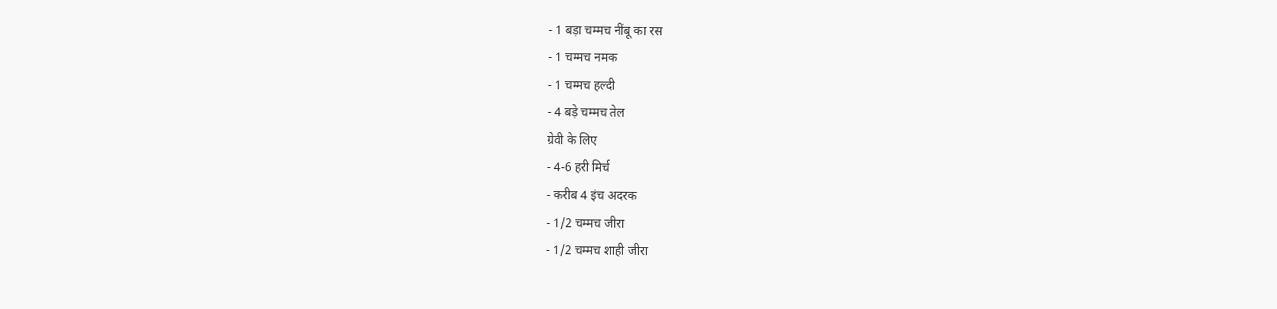- 1 बड़ा चम्मच नींबू का रस
- 1 चम्मच नमक
- 1 चम्मच हल्दी
- 4 बड़े चम्मच तेल
ग्रेवी के लिए
- 4-6 हरी मिर्च
- करीब 4 इंच अदरक
- 1/2 चम्मच जीरा
- 1/2 चम्मच शाही जीरा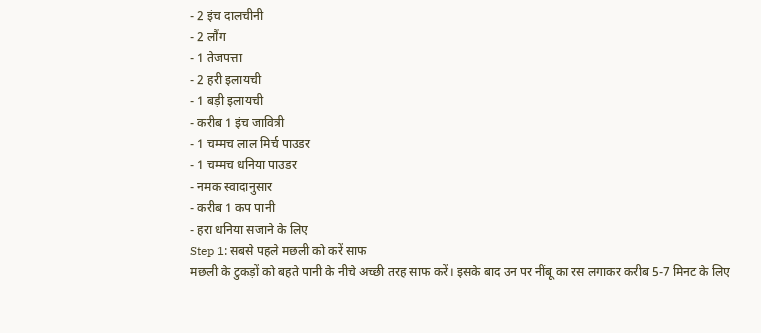- 2 इंच दालचीनी
- 2 लौंग
- 1 तेजपत्ता
- 2 हरी इलायची
- 1 बड़ी इलायची
- करीब 1 इंच जावित्री
- 1 चम्मच लाल मिर्च पाउडर
- 1 चम्मच धनिया पाउडर
- नमक स्वादानुसार
- करीब 1 कप पानी
- हरा धनिया सजाने के लिए
Step 1: सबसे पहले मछली को करें साफ
मछली के टुकड़ों को बहते पानी के नीचे अच्छी तरह साफ करें। इसके बाद उन पर नींबू का रस लगाकर करीब 5-7 मिनट के लिए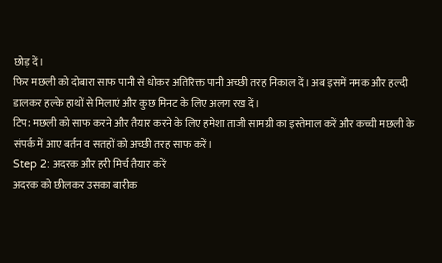छोड़ दें।
फिर मछली को दोबारा साफ पानी से धोकर अतिरिक्त पानी अच्छी तरह निकाल दें। अब इसमें नमक और हल्दी डालकर हल्के हाथों से मिलाएं और कुछ मिनट के लिए अलग रख दें।
टिप: मछली को साफ करने और तैयार करने के लिए हमेशा ताजी सामग्री का इस्तेमाल करें और कच्ची मछली के संपर्क में आए बर्तन व सतहों को अच्छी तरह साफ करें।
Step 2: अदरक और हरी मिर्च तैयार करें
अदरक को छीलकर उसका बारीक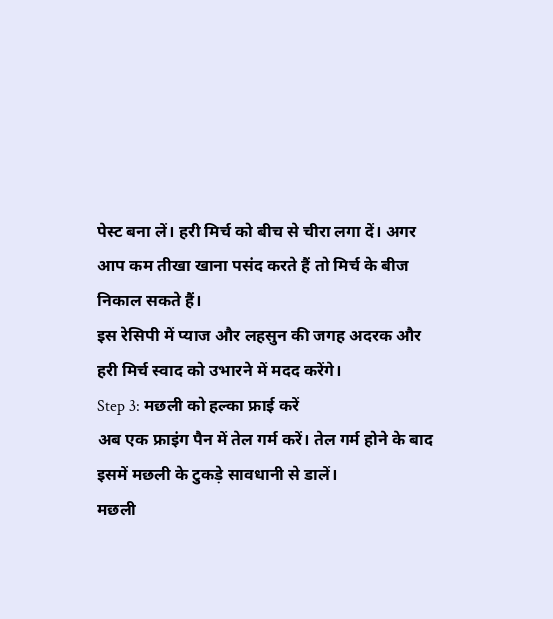पेस्ट बना लें। हरी मिर्च को बीच से चीरा लगा दें। अगर आप कम तीखा खाना पसंद करते हैं तो मिर्च के बीज निकाल सकते हैं।
इस रेसिपी में प्याज और लहसुन की जगह अदरक और हरी मिर्च स्वाद को उभारने में मदद करेंगे।
Step 3: मछली को हल्का फ्राई करें
अब एक फ्राइंग पैन में तेल गर्म करें। तेल गर्म होने के बाद इसमें मछली के टुकड़े सावधानी से डालें।
मछली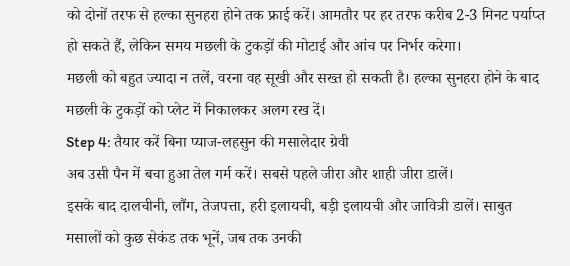को दोनों तरफ से हल्का सुनहरा होने तक फ्राई करें। आमतौर पर हर तरफ करीब 2-3 मिनट पर्याप्त हो सकते हैं, लेकिन समय मछली के टुकड़ों की मोटाई और आंच पर निर्भर करेगा।
मछली को बहुत ज्यादा न तलें, वरना वह सूखी और सख्त हो सकती है। हल्का सुनहरा होने के बाद मछली के टुकड़ों को प्लेट में निकालकर अलग रख दें।
Step 4: तैयार करें बिना प्याज-लहसुन की मसालेदार ग्रेवी
अब उसी पैन में बचा हुआ तेल गर्म करें। सबसे पहले जीरा और शाही जीरा डालें।
इसके बाद दालचीनी, लौंग, तेजपत्ता, हरी इलायची, बड़ी इलायची और जावित्री डालें। साबुत मसालों को कुछ सेकंड तक भूनें, जब तक उनकी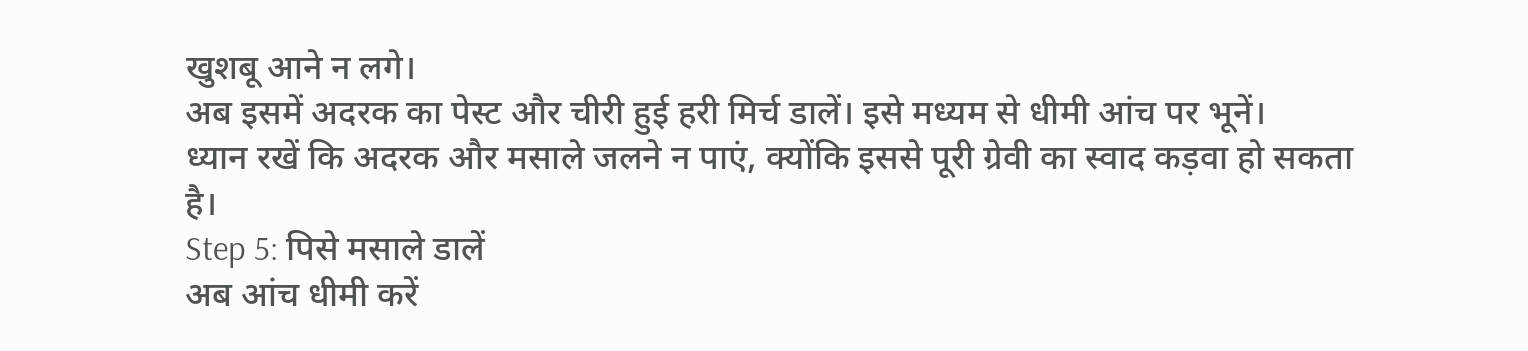खुशबू आने न लगे।
अब इसमें अदरक का पेस्ट और चीरी हुई हरी मिर्च डालें। इसे मध्यम से धीमी आंच पर भूनें।
ध्यान रखें कि अदरक और मसाले जलने न पाएं, क्योंकि इससे पूरी ग्रेवी का स्वाद कड़वा हो सकता है।
Step 5: पिसे मसाले डालें
अब आंच धीमी करें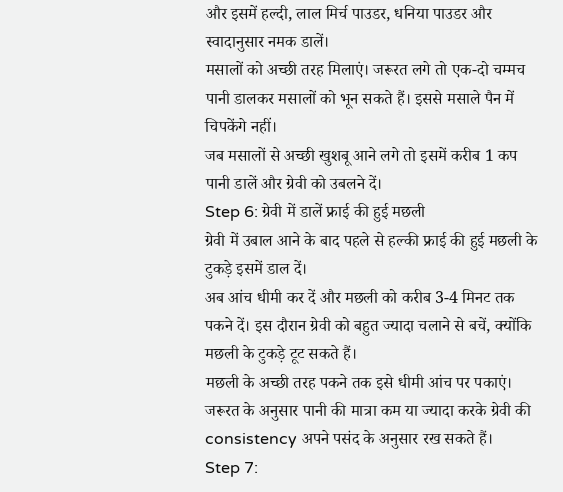और इसमें हल्दी, लाल मिर्च पाउडर, धनिया पाउडर और स्वादानुसार नमक डालें।
मसालों को अच्छी तरह मिलाएं। जरूरत लगे तो एक-दो चम्मच पानी डालकर मसालों को भून सकते हैं। इससे मसाले पैन में चिपकेंगे नहीं।
जब मसालों से अच्छी खुशबू आने लगे तो इसमें करीब 1 कप पानी डालें और ग्रेवी को उबलने दें।
Step 6: ग्रेवी में डालें फ्राई की हुई मछली
ग्रेवी में उबाल आने के बाद पहले से हल्की फ्राई की हुई मछली के टुकड़े इसमें डाल दें।
अब आंच धीमी कर दें और मछली को करीब 3-4 मिनट तक पकने दें। इस दौरान ग्रेवी को बहुत ज्यादा चलाने से बचें, क्योंकि मछली के टुकड़े टूट सकते हैं।
मछली के अच्छी तरह पकने तक इसे धीमी आंच पर पकाएं। जरूरत के अनुसार पानी की मात्रा कम या ज्यादा करके ग्रेवी की consistency अपने पसंद के अनुसार रख सकते हैं।
Step 7: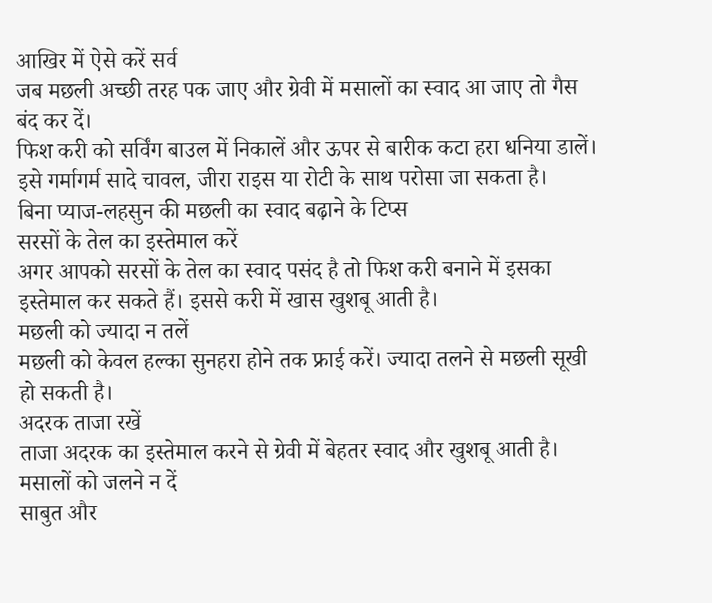आखिर में ऐसे करें सर्व
जब मछली अच्छी तरह पक जाए और ग्रेवी में मसालों का स्वाद आ जाए तो गैस बंद कर दें।
फिश करी को सर्विंग बाउल में निकालें और ऊपर से बारीक कटा हरा धनिया डालें।
इसे गर्मागर्म सादे चावल, जीरा राइस या रोटी के साथ परोसा जा सकता है।
बिना प्याज-लहसुन की मछली का स्वाद बढ़ाने के टिप्स
सरसों के तेल का इस्तेमाल करें
अगर आपको सरसों के तेल का स्वाद पसंद है तो फिश करी बनाने में इसका इस्तेमाल कर सकते हैं। इससे करी में खास खुशबू आती है।
मछली को ज्यादा न तलें
मछली को केवल हल्का सुनहरा होने तक फ्राई करें। ज्यादा तलने से मछली सूखी हो सकती है।
अदरक ताजा रखें
ताजा अदरक का इस्तेमाल करने से ग्रेवी में बेहतर स्वाद और खुशबू आती है।
मसालों को जलने न दें
साबुत और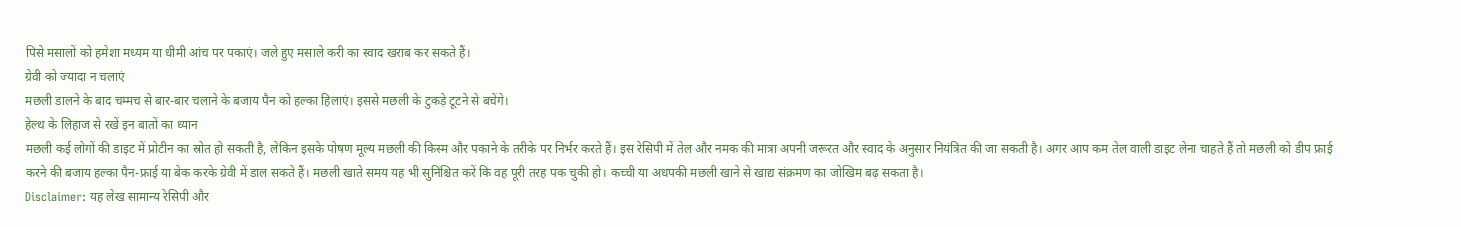पिसे मसालों को हमेशा मध्यम या धीमी आंच पर पकाएं। जले हुए मसाले करी का स्वाद खराब कर सकते हैं।
ग्रेवी को ज्यादा न चलाएं
मछली डालने के बाद चम्मच से बार-बार चलाने के बजाय पैन को हल्का हिलाएं। इससे मछली के टुकड़े टूटने से बचेंगे।
हेल्थ के लिहाज से रखें इन बातों का ध्यान
मछली कई लोगों की डाइट में प्रोटीन का स्रोत हो सकती है, लेकिन इसके पोषण मूल्य मछली की किस्म और पकाने के तरीके पर निर्भर करते हैं। इस रेसिपी में तेल और नमक की मात्रा अपनी जरूरत और स्वाद के अनुसार नियंत्रित की जा सकती है। अगर आप कम तेल वाली डाइट लेना चाहते हैं तो मछली को डीप फ्राई करने की बजाय हल्का पैन-फ्राई या बेक करके ग्रेवी में डाल सकते हैं। मछली खाते समय यह भी सुनिश्चित करें कि वह पूरी तरह पक चुकी हो। कच्ची या अधपकी मछली खाने से खाद्य संक्रमण का जोखिम बढ़ सकता है।
Disclaimer: यह लेख सामान्य रेसिपी और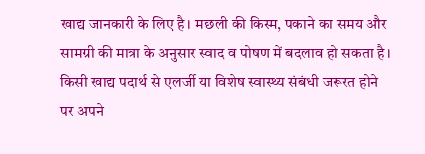खाद्य जानकारी के लिए है। मछली की किस्म, पकाने का समय और सामग्री की मात्रा के अनुसार स्वाद व पोषण में बदलाव हो सकता है। किसी खाद्य पदार्थ से एलर्जी या विशेष स्वास्थ्य संबंधी जरूरत होने पर अपने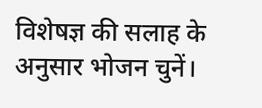विशेषज्ञ की सलाह के अनुसार भोजन चुनें।